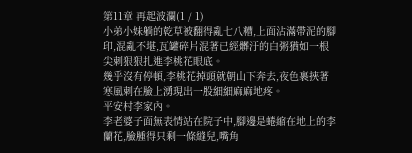第11章 再起波瀾(1 / 1)
小弟小妹躺的乾草被翻得亂七八糟,上面沾滿帶泥的腳印,混亂不堪,瓦罐碎片混著已經髒汙的白粥猶如一根尖刺狠狠扎進李桃花眼底。
幾乎沒有停頓,李桃花掉頭就朝山下奔去,夜色裹挾著寒風刺在臉上湧現出一股細細麻麻地疼。
平安村李家內。
李老婆子面無表情站在院子中,腳邊是蜷縮在地上的李蘭花,臉腫得只剩一條縫兒,嘴角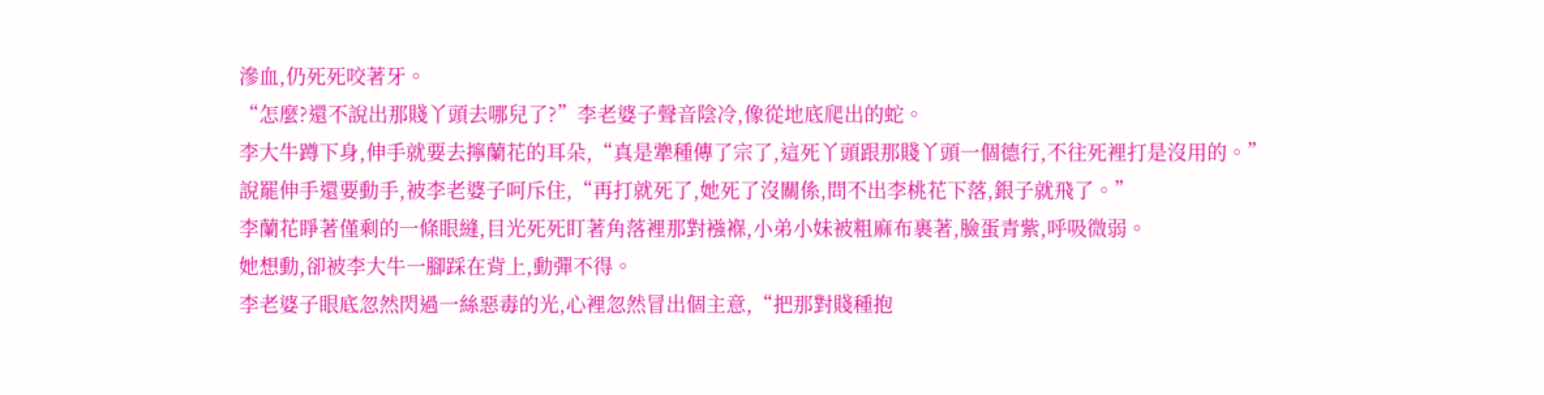滲血,仍死死咬著牙。
“怎麼?還不說出那賤丫頭去哪兒了?”李老婆子聲音陰冷,像從地底爬出的蛇。
李大牛蹲下身,伸手就要去擰蘭花的耳朵,“真是犟種傳了宗了,這死丫頭跟那賤丫頭一個德行,不往死裡打是沒用的。”
說罷伸手還要動手,被李老婆子呵斥住,“再打就死了,她死了沒關係,問不出李桃花下落,銀子就飛了。”
李蘭花睜著僅剩的一條眼縫,目光死死盯著角落裡那對襁褓,小弟小妹被粗麻布裹著,臉蛋青紫,呼吸微弱。
她想動,卻被李大牛一腳踩在背上,動彈不得。
李老婆子眼底忽然閃過一絲惡毒的光,心裡忽然冒出個主意,“把那對賤種抱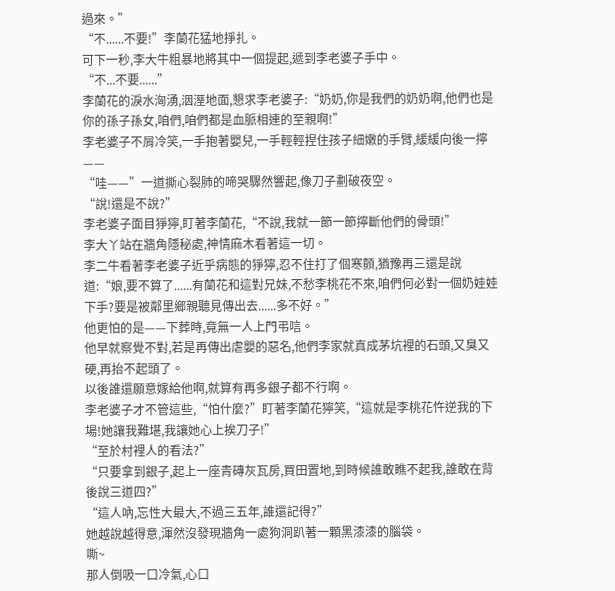過來。”
“不......不要!”李蘭花猛地掙扎。
可下一秒,李大牛粗暴地將其中一個提起,遞到李老婆子手中。
“不...不要......”
李蘭花的淚水洶湧,洇溼地面,懇求李老婆子:“奶奶,你是我們的奶奶啊,他們也是你的孫子孫女,咱們,咱們都是血脈相連的至親啊!”
李老婆子不屑冷笑,一手抱著嬰兒,一手輕輕捏住孩子細嫩的手臂,緩緩向後一擰——
“哇——”一道撕心裂肺的啼哭驟然響起,像刀子劃破夜空。
“說!還是不說?”
李老婆子面目猙獰,盯著李蘭花,“不說,我就一節一節擰斷他們的骨頭!”
李大丫站在牆角隱秘處,神情麻木看著這一切。
李二牛看著李老婆子近乎病態的猙獰,忍不住打了個寒顫,猶豫再三還是說道:“娘,要不算了......有蘭花和這對兄妹,不愁李桃花不來,咱們何必對一個奶娃娃下手?要是被鄰里鄉親聽見傳出去......多不好。”
他更怕的是——下葬時,竟無一人上門弔唁。
他早就察覺不對,若是再傳出虐嬰的惡名,他們李家就真成茅坑裡的石頭,又臭又硬,再抬不起頭了。
以後誰還願意嫁給他啊,就算有再多銀子都不行啊。
李老婆子才不管這些,“怕什麼?”盯著李蘭花獰笑,“這就是李桃花忤逆我的下場!她讓我難堪,我讓她心上挨刀子!”
“至於村裡人的看法?”
“只要拿到銀子,起上一座青磚灰瓦房,買田置地,到時候誰敢瞧不起我,誰敢在背後說三道四?”
“這人吶,忘性大最大,不過三五年,誰還記得?”
她越說越得意,渾然沒發現牆角一處狗洞趴著一顆黑漆漆的腦袋。
嘶~
那人倒吸一口冷氣,心口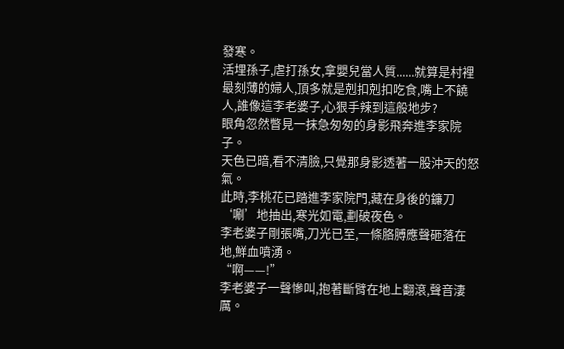發寒。
活埋孫子,虐打孫女,拿嬰兒當人質......就算是村裡最刻薄的婦人,頂多就是剋扣剋扣吃食,嘴上不饒人,誰像這李老婆子,心狠手辣到這般地步?
眼角忽然瞥見一抹急匆匆的身影飛奔進李家院子。
天色已暗,看不清臉,只覺那身影透著一股沖天的怒氣。
此時,李桃花已踏進李家院門,藏在身後的鐮刀‘唰’地抽出,寒光如電,劃破夜色。
李老婆子剛張嘴,刀光已至,一條胳膊應聲砸落在地,鮮血噴湧。
“啊——!”
李老婆子一聲慘叫,抱著斷臂在地上翻滾,聲音淒厲。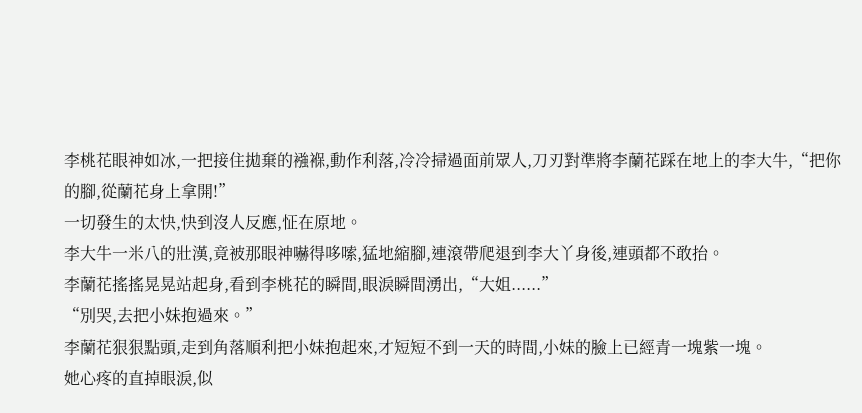李桃花眼神如冰,一把接住拋棄的襁褓,動作利落,冷冷掃過面前眾人,刀刃對準將李蘭花踩在地上的李大牛,“把你的腳,從蘭花身上拿開!”
一切發生的太快,快到沒人反應,怔在原地。
李大牛一米八的壯漢,竟被那眼神嚇得哆嗦,猛地縮腳,連滾帶爬退到李大丫身後,連頭都不敢抬。
李蘭花搖搖晃晃站起身,看到李桃花的瞬間,眼淚瞬間湧出,“大姐......”
“別哭,去把小妹抱過來。”
李蘭花狠狠點頭,走到角落順利把小妹抱起來,才短短不到一天的時間,小妹的臉上已經青一塊紫一塊。
她心疼的直掉眼淚,似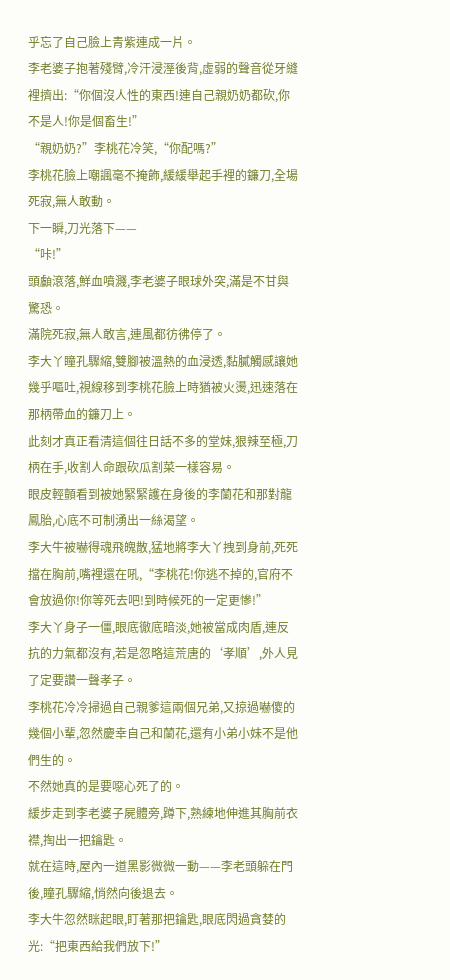乎忘了自己臉上青紫連成一片。
李老婆子抱著殘臂,冷汗浸溼後背,虛弱的聲音從牙縫裡擠出:“你個沒人性的東西!連自己親奶奶都砍,你不是人!你是個畜生!”
“親奶奶?”李桃花冷笑,“你配嗎?”
李桃花臉上嘲諷毫不掩飾,緩緩舉起手裡的鐮刀,全場死寂,無人敢動。
下一瞬,刀光落下——
“咔!”
頭顱滾落,鮮血噴濺,李老婆子眼球外突,滿是不甘與驚恐。
滿院死寂,無人敢言,連風都彷彿停了。
李大丫瞳孔驟縮,雙腳被溫熱的血浸透,黏膩觸感讓她幾乎嘔吐,視線移到李桃花臉上時猶被火燙,迅速落在那柄帶血的鐮刀上。
此刻才真正看清這個往日話不多的堂妹,狠辣至極,刀柄在手,收割人命跟砍瓜割菜一樣容易。
眼皮輕顫看到被她緊緊護在身後的李蘭花和那對龍鳳胎,心底不可制湧出一絲渴望。
李大牛被嚇得魂飛魄散,猛地將李大丫拽到身前,死死擋在胸前,嘴裡還在吼,“李桃花!你逃不掉的,官府不會放過你!你等死去吧!到時候死的一定更慘!”
李大丫身子一僵,眼底徹底暗淡,她被當成肉盾,連反抗的力氣都沒有,若是忽略這荒唐的‘孝順’,外人見了定要讚一聲孝子。
李桃花冷冷掃過自己親爹這兩個兄弟,又掠過嚇傻的幾個小輩,忽然慶幸自己和蘭花,還有小弟小妹不是他們生的。
不然她真的是要噁心死了的。
緩步走到李老婆子屍體旁,蹲下,熟練地伸進其胸前衣襟,掏出一把鑰匙。
就在這時,屋內一道黑影微微一動——李老頭躲在門後,瞳孔驟縮,悄然向後退去。
李大牛忽然眯起眼,盯著那把鑰匙,眼底閃過貪婪的光:“把東西給我們放下!”